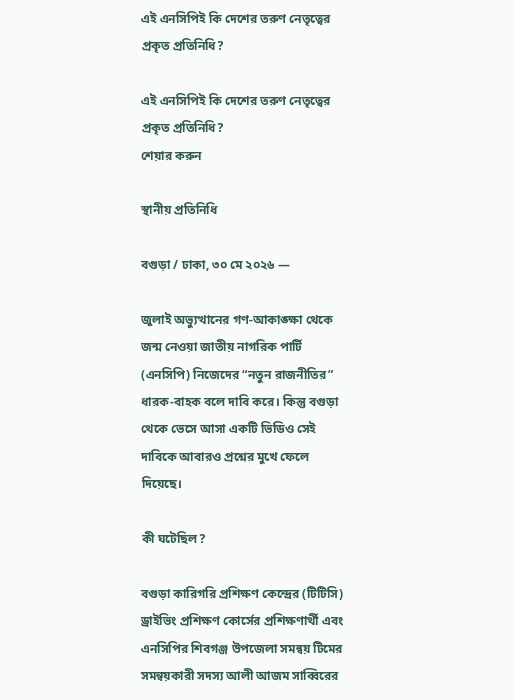এই এনসিপিই কি দেশের তরুণ নেতৃত্বের প্রকৃত প্রতিনিধি?

এই এনসিপিই কি দেশের তরুণ নেতৃত্বের প্রকৃত প্রতিনিধি?
শেয়ার করুন

স্থানীয় প্রতিনিধি

বগুড়া / ঢাকা, ৩০ মে ২০২৬ —

জুলাই অভ্যুত্থানের গণ-আকাঙ্ক্ষা থেকে জন্ম নেওয়া জাতীয় নাগরিক পার্টি (এনসিপি) নিজেদের “নতুন রাজনীতির” ধারক-বাহক বলে দাবি করে। কিন্তু বগুড়া থেকে ভেসে আসা একটি ভিডিও সেই দাবিকে আবারও প্রশ্নের মুখে ফেলে দিয়েছে।

কী ঘটেছিল?

বগুড়া কারিগরি প্রশিক্ষণ কেন্দ্রের (টিটিসি) ড্রাইভিং প্রশিক্ষণ কোর্সের প্রশিক্ষণার্থী এবং এনসিপির শিবগঞ্জ উপজেলা সমন্বয় টিমের সমন্বয়কারী সদস্য আলী আজম সাব্বিরের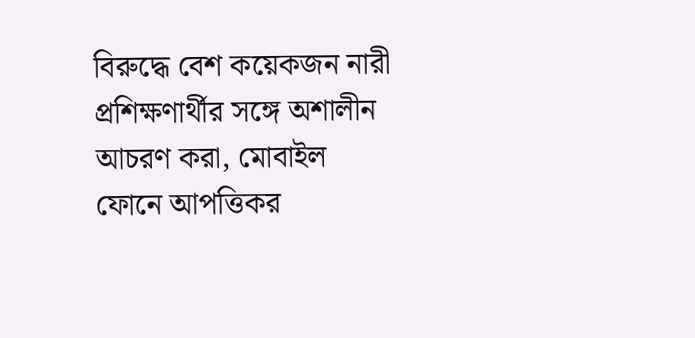বিরুদ্ধে বেশ কয়েকজন নারী প্রশিক্ষণার্থীর সঙ্গে অশালীন আচরণ করা, মোবাইল ফোনে আপত্তিকর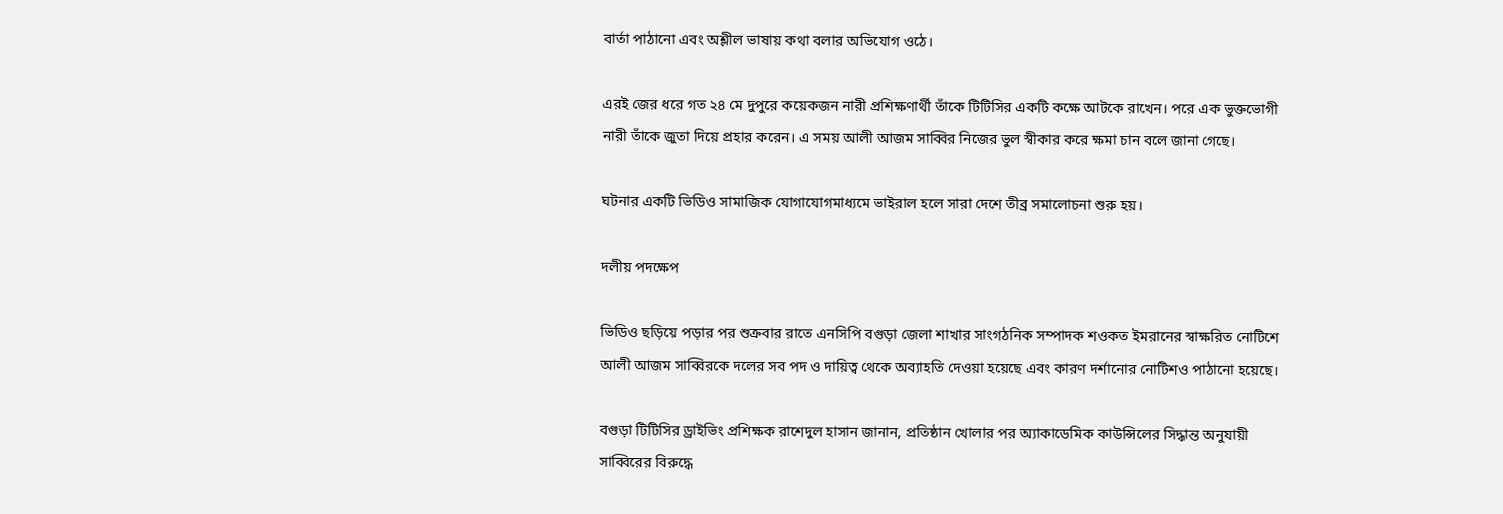বার্তা পাঠানো এবং অশ্লীল ভাষায় কথা বলার অভিযোগ ওঠে।

এরই জের ধরে গত ২৪ মে দুপুরে কয়েকজন নারী প্রশিক্ষণার্থী তাঁকে টিটিসির একটি কক্ষে আটকে রাখেন। পরে এক ভুক্তভোগী নারী তাঁকে জুতা দিয়ে প্রহার করেন। এ সময় আলী আজম সাব্বির নিজের ভুল স্বীকার করে ক্ষমা চান বলে জানা গেছে।

ঘটনার একটি ভিডিও সামাজিক যোগাযোগমাধ্যমে ভাইরাল হলে সারা দেশে তীব্র সমালোচনা শুরু হয়।

দলীয় পদক্ষেপ

ভিডিও ছড়িয়ে পড়ার পর শুক্রবার রাতে এনসিপি বগুড়া জেলা শাখার সাংগঠনিক সম্পাদক শওকত ইমরানের স্বাক্ষরিত নোটিশে আলী আজম সাব্বিরকে দলের সব পদ ও দায়িত্ব থেকে অব্যাহতি দেওয়া হয়েছে এবং কারণ দর্শানোর নোটিশও পাঠানো হয়েছে।

বগুড়া টিটিসির ড্রাইভিং প্রশিক্ষক রাশেদুল হাসান জানান, প্রতিষ্ঠান খোলার পর অ্যাকাডেমিক কাউন্সিলের সিদ্ধান্ত অনুযায়ী সাব্বিরের বিরুদ্ধে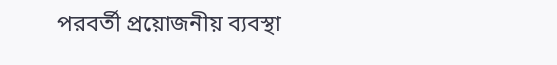পরবর্তী প্রয়োজনীয় ব্যবস্থা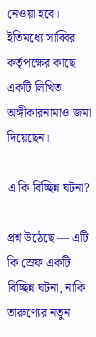নেওয়া হবে। ইতিমধ্যে সাব্বির কর্তৃপক্ষের কাছে একটি লিখিত অঙ্গীকারনামাও জমা দিয়েছেন।

এ কি বিচ্ছিন্ন ঘটনা?

প্রশ্ন উঠেছে — এটি কি স্রেফ একটি বিচ্ছিন্ন ঘটনা, নাকি তারুণ্যের নতুন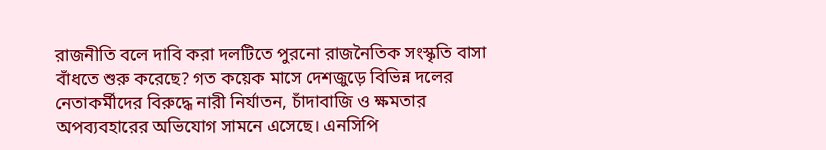রাজনীতি বলে দাবি করা দলটিতে পুরনো রাজনৈতিক সংস্কৃতি বাসা বাঁধতে শুরু করেছে? গত কয়েক মাসে দেশজুড়ে বিভিন্ন দলের নেতাকর্মীদের বিরুদ্ধে নারী নির্যাতন, চাঁদাবাজি ও ক্ষমতার অপব্যবহারের অভিযোগ সামনে এসেছে। এনসিপি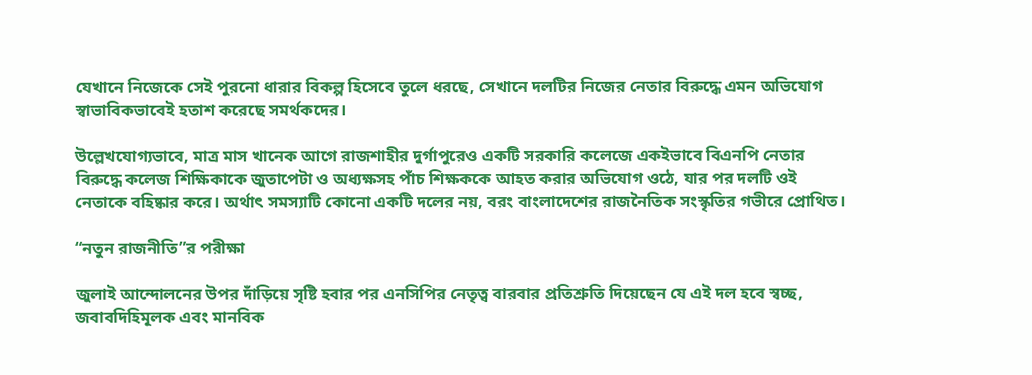যেখানে নিজেকে সেই পুরনো ধারার বিকল্প হিসেবে তুলে ধরছে, সেখানে দলটির নিজের নেতার বিরুদ্ধে এমন অভিযোগ স্বাভাবিকভাবেই হতাশ করেছে সমর্থকদের।

উল্লেখযোগ্যভাবে, মাত্র মাস খানেক আগে রাজশাহীর দুর্গাপুরেও একটি সরকারি কলেজে একইভাবে বিএনপি নেতার বিরুদ্ধে কলেজ শিক্ষিকাকে জুতাপেটা ও অধ্যক্ষসহ পাঁচ শিক্ষককে আহত করার অভিযোগ ওঠে, যার পর দলটি ওই নেতাকে বহিষ্কার করে। অর্থাৎ সমস্যাটি কোনো একটি দলের নয়, বরং বাংলাদেশের রাজনৈতিক সংস্কৃতির গভীরে প্রোথিত।

“নতুন রাজনীতি”র পরীক্ষা

জুলাই আন্দোলনের উপর দাঁড়িয়ে সৃষ্টি হবার পর এনসিপির নেতৃত্ব বারবার প্রতিশ্রুতি দিয়েছেন যে এই দল হবে স্বচ্ছ, জবাবদিহিমূলক এবং মানবিক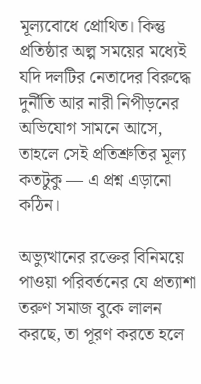মূল্যবোধে প্রোথিত। কিন্তু প্রতিষ্ঠার অল্প সময়ের মধ্যেই যদি দলটির নেতাদের বিরুদ্ধে দুর্নীতি আর নারী নিপীড়নের অভিযোগ সামনে আসে, তাহলে সেই প্রতিশ্রুতির মূল্য কতটুকু — এ প্রশ্ন এড়ানো কঠিন।

অভ্যুত্থানের রক্তের বিনিময়ে পাওয়া পরিবর্তনের যে প্রত্যাশা তরুণ সমাজ বুকে লালন করছে, তা পূরণ করতে হলে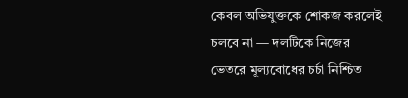কেবল অভিযুক্তকে শোকজ করলেই চলবে না — দলটিকে নিজের ভেতরে মূল্যবোধের চর্চা নিশ্চিত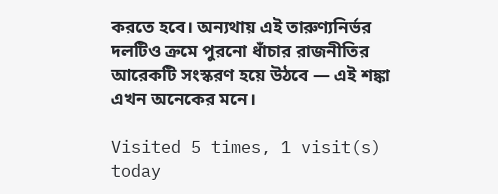করতে হবে। অন্যথায় এই তারুণ্যনির্ভর দলটিও ক্রমে পুরনো ধাঁচার রাজনীতির আরেকটি সংস্করণ হয়ে উঠবে — এই শঙ্কা এখন অনেকের মনে।

Visited 5 times, 1 visit(s) today